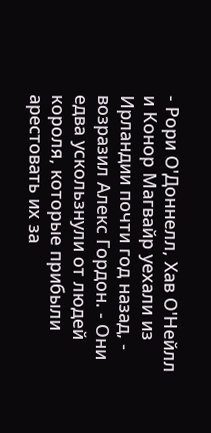- Рори О'Доннелл, Хав О'Нейлл и Конор Магвайр уехали из Ирландии почти год назад, - возразил Алекс Гордон. - Они едва ускользнули от людей короля, которые прибыли арестовать их за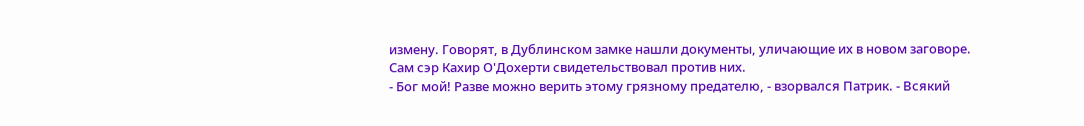измену. Говорят, в Дублинском замке нашли документы, уличающие их в новом заговоре. Сам сэр Кахир О'Дохерти свидетельствовал против них.
- Бог мой! Разве можно верить этому грязному предателю, - взорвался Патрик. - Всякий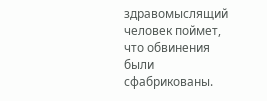здравомыслящий человек поймет, что обвинения были сфабрикованы.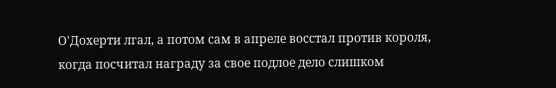О'Дохерти лгал, а потом сам в апреле восстал против короля, когда посчитал награду за свое подлое дело слишком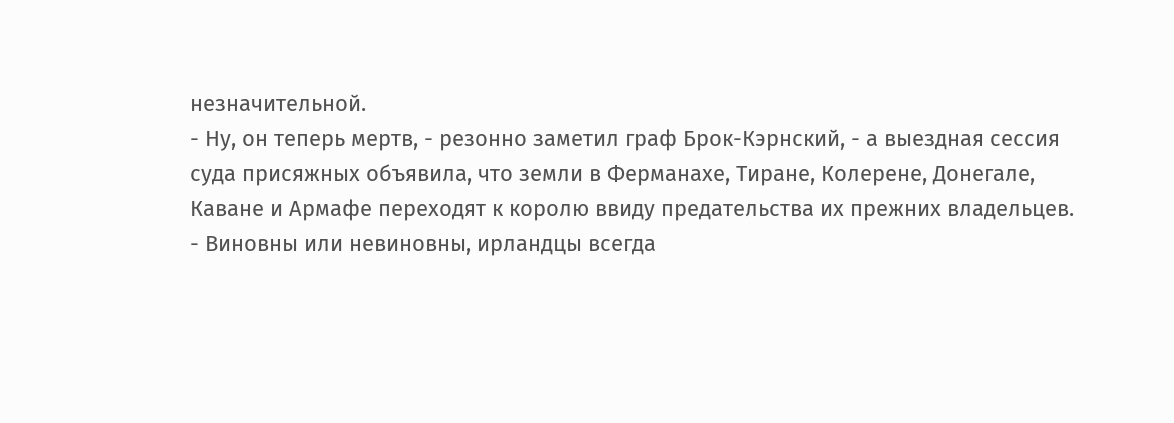незначительной.
- Ну, он теперь мертв, - резонно заметил граф Брок-Кэрнский, - а выездная сессия суда присяжных объявила, что земли в Ферманахе, Тиране, Колерене, Донегале, Каване и Армафе переходят к королю ввиду предательства их прежних владельцев.
- Виновны или невиновны, ирландцы всегда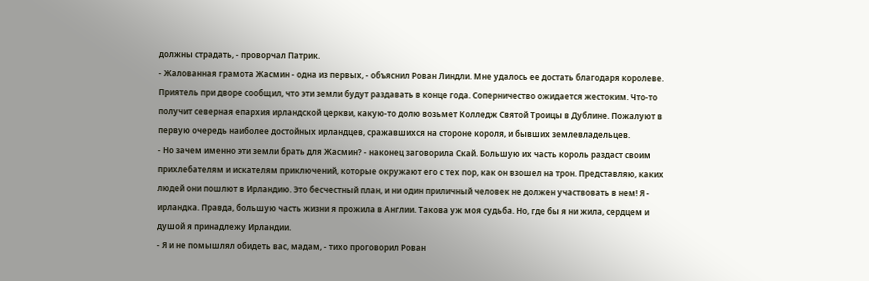должны страдать, - проворчал Патрик.
- Жалованная грамота Жасмин - одна из первых, - объяснил Рован Линдли. Мне удалось ее достать благодаря королеве. Приятель при дворе сообщил, что эти земли будут раздавать в конце года. Соперничество ожидается жестоким. Что-то получит северная епархия ирландской церкви, какую-то долю возьмет Колледж Святой Троицы в Дублине. Пожалуют в первую очередь наиболее достойных ирландцев, сражавшихся на стороне короля, и бывших землевладельцев.
- Но зачем именно эти земли брать для Жасмин? - наконец заговорила Скай. Большую их часть король раздаст своим прихлебателям и искателям приключений, которые окружают его с тех пор, как он взошел на трон. Представляю, каких людей они пошлют в Ирландию. Это бесчестный план, и ни один приличный человек не должен участвовать в нем! Я - ирландка. Правда, большую часть жизни я прожила в Англии. Такова уж моя судьба. Но, где бы я ни жила, сердцем и душой я принадлежу Ирландии.
- Я и не помышлял обидеть вас, мадам, - тихо проговорил Рован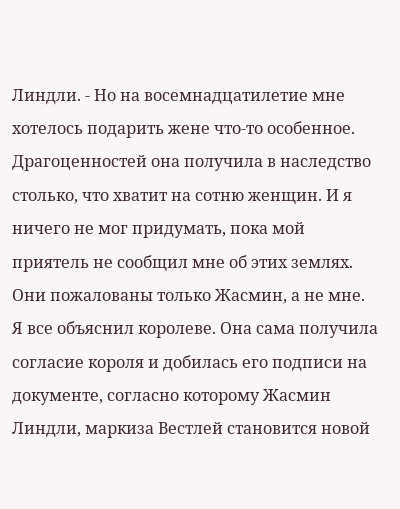Линдли. - Но на восемнадцатилетие мне хотелось подарить жене что-то особенное. Драгоценностей она получила в наследство столько, что хватит на сотню женщин. И я ничего не мог придумать, пока мой приятель не сообщил мне об этих землях. Они пожалованы только Жасмин, а не мне. Я все объяснил королеве. Она сама получила согласие короля и добилась его подписи на документе, согласно которому Жасмин Линдли, маркиза Вестлей становится новой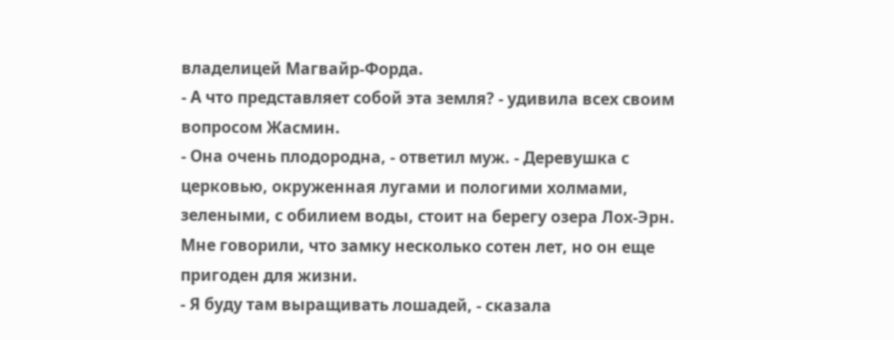владелицей Магвайр-Форда.
- А что представляет собой эта земля? - удивила всех своим вопросом Жасмин.
- Она очень плодородна, - ответил муж. - Деревушка с церковью, окруженная лугами и пологими холмами, зелеными, с обилием воды, стоит на берегу озера Лох-Эрн. Мне говорили, что замку несколько сотен лет, но он еще пригоден для жизни.
- Я буду там выращивать лошадей, - сказала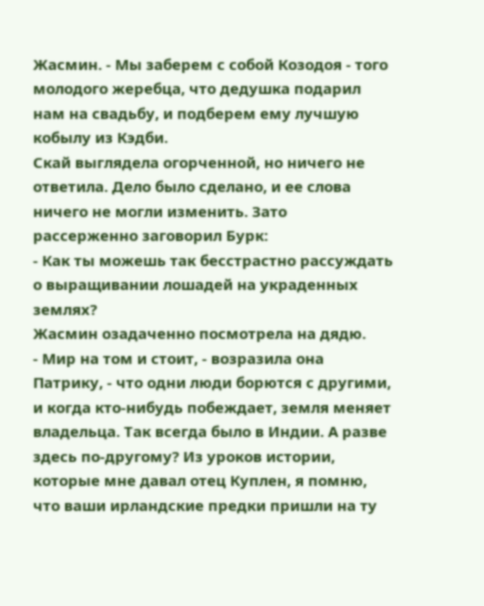Жасмин. - Мы заберем с собой Козодоя - того молодого жеребца, что дедушка подарил нам на свадьбу, и подберем ему лучшую кобылу из Кэдби.
Скай выглядела огорченной, но ничего не ответила. Дело было сделано, и ее слова ничего не могли изменить. Зато рассерженно заговорил Бурк:
- Как ты можешь так бесстрастно рассуждать о выращивании лошадей на украденных землях?
Жасмин озадаченно посмотрела на дядю.
- Мир на том и стоит, - возразила она Патрику, - что одни люди борются с другими, и когда кто-нибудь побеждает, земля меняет владельца. Так всегда было в Индии. А разве здесь по-другому? Из уроков истории, которые мне давал отец Куплен, я помню, что ваши ирландские предки пришли на ту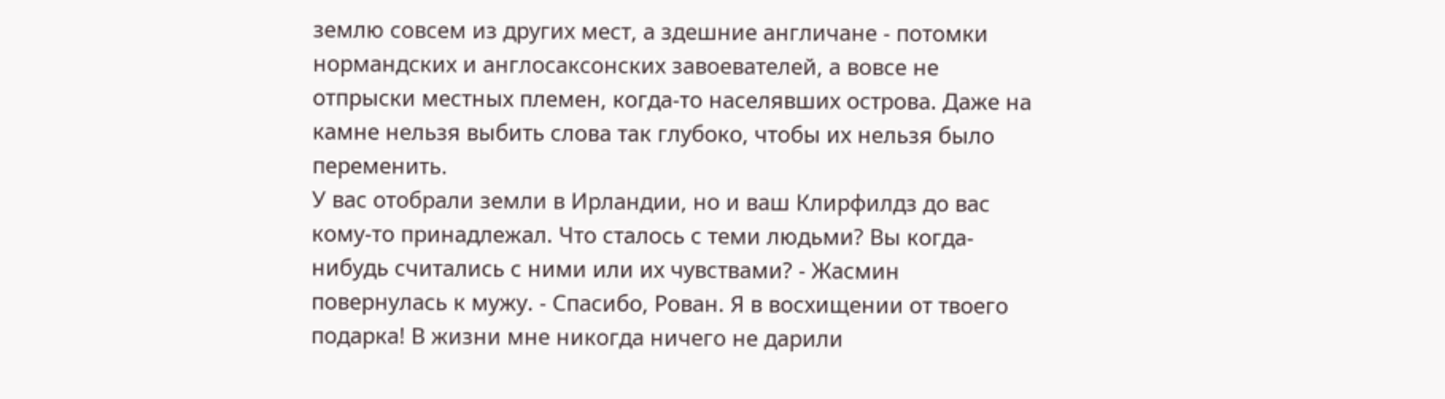землю совсем из других мест, а здешние англичане - потомки нормандских и англосаксонских завоевателей, а вовсе не отпрыски местных племен, когда-то населявших острова. Даже на камне нельзя выбить слова так глубоко, чтобы их нельзя было переменить.
У вас отобрали земли в Ирландии, но и ваш Клирфилдз до вас кому-то принадлежал. Что сталось с теми людьми? Вы когда-нибудь считались с ними или их чувствами? - Жасмин повернулась к мужу. - Спасибо, Рован. Я в восхищении от твоего подарка! В жизни мне никогда ничего не дарили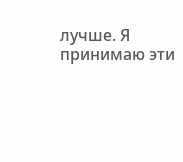лучше. Я принимаю эти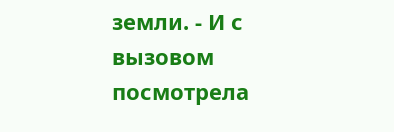земли. - И с вызовом посмотрела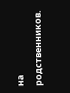на родственников.